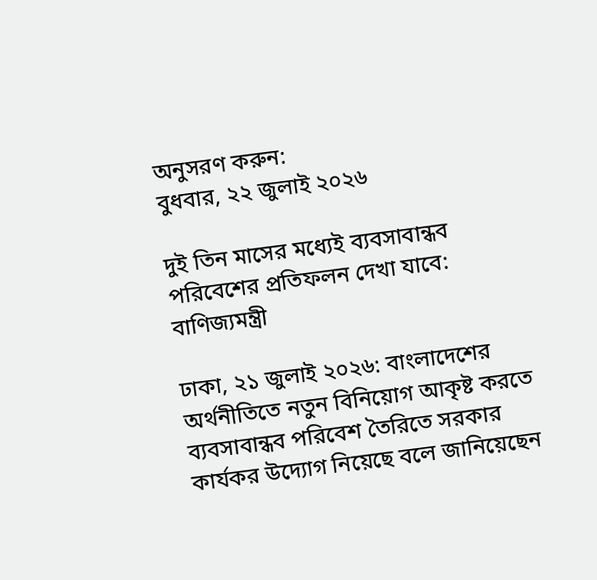অনুসরণ করুন:
বুধবার, ২২ জুলাই ২০২৬

দুই তিন মাসের মধ্যেই ব্যবসাবান্ধব পরিবেশের প্রতিফলন দেখা যাবে: বাণিজ্যমন্ত্রী

ঢাকা, ২১ জুলাই ২০২৬: বাংলাদেশের অর্থনীতিতে নতুন বিনিয়োগ আকৃষ্ট করতে ব্যবসাবান্ধব পরিবেশ তৈরিতে সরকার কার্যকর উদ্যোগ নিয়েছে বলে জানিয়েছেন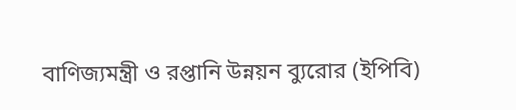বাণিজ্যমন্ত্রী ও রপ্তানি উন্নয়ন ব্যুরোর (ইপিবি)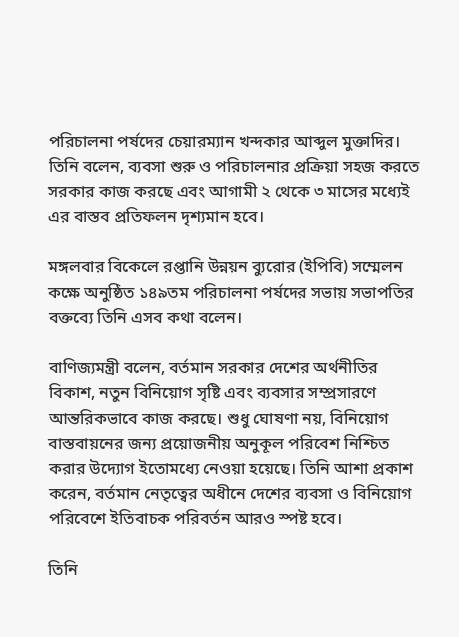পরিচালনা পর্ষদের চেয়ারম্যান খন্দকার আব্দুল মুক্তাদির। তিনি বলেন, ব্যবসা শুরু ও পরিচালনার প্রক্রিয়া সহজ করতে সরকার কাজ করছে এবং আগামী ২ থেকে ৩ মাসের মধ্যেই এর বাস্তব প্রতিফলন দৃশ্যমান হবে।

মঙ্গলবার বিকেলে রপ্তানি উন্নয়ন ব্যুরোর (ইপিবি) সম্মেলন কক্ষে অনুষ্ঠিত ১৪৯তম পরিচালনা পর্ষদের সভায় সভাপতির বক্তব্যে তিনি এসব কথা বলেন।

বাণিজ্যমন্ত্রী বলেন, বর্তমান সরকার দেশের অর্থনীতির বিকাশ, নতুন বিনিয়োগ সৃষ্টি এবং ব্যবসার সম্প্রসারণে আন্তরিকভাবে কাজ করছে। শুধু ঘোষণা নয়, বিনিয়োগ বাস্তবায়নের জন্য প্রয়োজনীয় অনুকূল পরিবেশ নিশ্চিত করার উদ্যোগ ইতোমধ্যে নেওয়া হয়েছে। তিনি আশা প্রকাশ করেন, বর্তমান নেতৃত্বের অধীনে দেশের ব্যবসা ও বিনিয়োগ পরিবেশে ইতিবাচক পরিবর্তন আরও স্পষ্ট হবে।

তিনি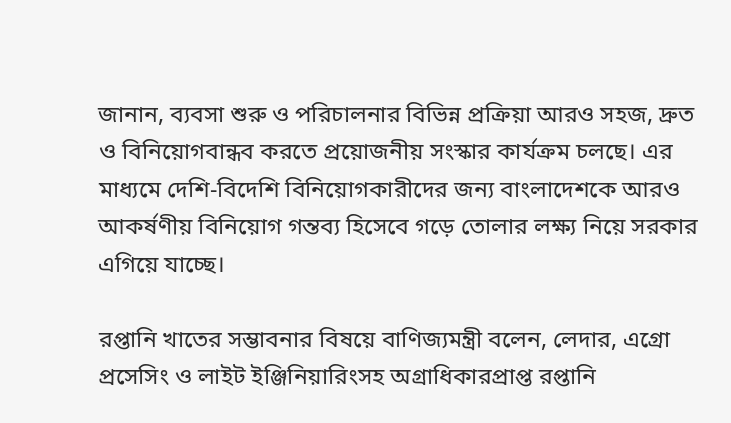জানান, ব্যবসা শুরু ও পরিচালনার বিভিন্ন প্রক্রিয়া আরও সহজ, দ্রুত ও বিনিয়োগবান্ধব করতে প্রয়োজনীয় সংস্কার কার্যক্রম চলছে। এর মাধ্যমে দেশি-বিদেশি বিনিয়োগকারীদের জন্য বাংলাদেশকে আরও আকর্ষণীয় বিনিয়োগ গন্তব্য হিসেবে গড়ে তোলার লক্ষ্য নিয়ে সরকার এগিয়ে যাচ্ছে।

রপ্তানি খাতের সম্ভাবনার বিষয়ে বাণিজ্যমন্ত্রী বলেন, লেদার, এগ্রো প্রসেসিং ও লাইট ইঞ্জিনিয়ারিংসহ অগ্রাধিকারপ্রাপ্ত রপ্তানি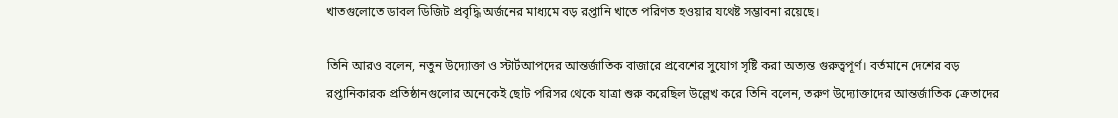খাতগুলোতে ডাবল ডিজিট প্রবৃদ্ধি অর্জনের মাধ্যমে বড় রপ্তানি খাতে পরিণত হওয়ার যথেষ্ট সম্ভাবনা রয়েছে।

তিনি আরও বলেন, নতুন উদ্যোক্তা ও স্টার্টআপদের আন্তর্জাতিক বাজারে প্রবেশের সুযোগ সৃষ্টি করা অত্যন্ত গুরুত্বপূর্ণ। বর্তমানে দেশের বড় রপ্তানিকারক প্রতিষ্ঠানগুলোর অনেকেই ছোট পরিসর থেকে যাত্রা শুরু করেছিল উল্লেখ করে তিনি বলেন, তরুণ উদ্যোক্তাদের আন্তর্জাতিক ক্রেতাদের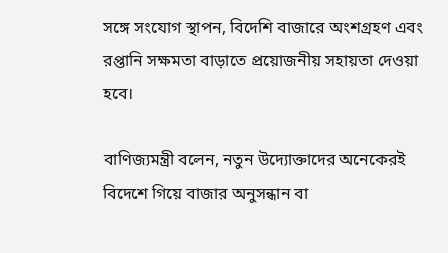সঙ্গে সংযোগ স্থাপন, বিদেশি বাজারে অংশগ্রহণ এবং রপ্তানি সক্ষমতা বাড়াতে প্রয়োজনীয় সহায়তা দেওয়া হবে।

বাণিজ্যমন্ত্রী বলেন, নতুন উদ্যোক্তাদের অনেকেরই বিদেশে গিয়ে বাজার অনুসন্ধান বা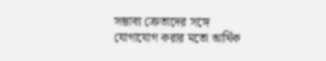সম্ভাব্য ক্রেতাদের সঙ্গে যোগাযোগ করার মতো আর্থিক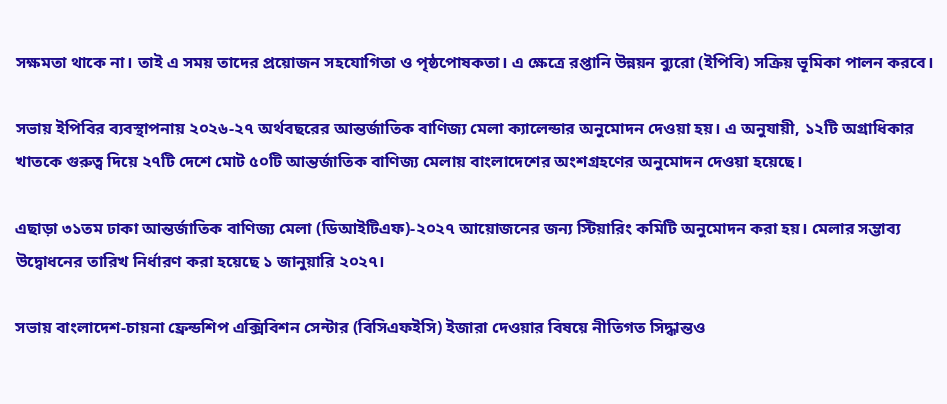সক্ষমতা থাকে না। তাই এ সময় তাদের প্রয়োজন সহযোগিতা ও পৃষ্ঠপোষকতা। এ ক্ষেত্রে রপ্তানি উন্নয়ন ব্যুরো (ইপিবি) সক্রিয় ভূমিকা পালন করবে।

সভায় ইপিবির ব্যবস্থাপনায় ২০২৬-২৭ অর্থবছরের আন্তর্জাতিক বাণিজ্য মেলা ক্যালেন্ডার অনুমোদন দেওয়া হয়। এ অনুযায়ী, ১২টি অগ্রাধিকার খাতকে গুরুত্ব দিয়ে ২৭টি দেশে মোট ৫০টি আন্তর্জাতিক বাণিজ্য মেলায় বাংলাদেশের অংশগ্রহণের অনুমোদন দেওয়া হয়েছে।

এছাড়া ৩১তম ঢাকা আন্তর্জাতিক বাণিজ্য মেলা (ডিআইটিএফ)-২০২৭ আয়োজনের জন্য স্টিয়ারিং কমিটি অনুমোদন করা হয়। মেলার সম্ভাব্য উদ্বোধনের তারিখ নির্ধারণ করা হয়েছে ১ জানুয়ারি ২০২৭।

সভায় বাংলাদেশ-চায়না ফ্রেন্ডশিপ এক্সিবিশন সেন্টার (বিসিএফইসি) ইজারা দেওয়ার বিষয়ে নীতিগত সিদ্ধান্তও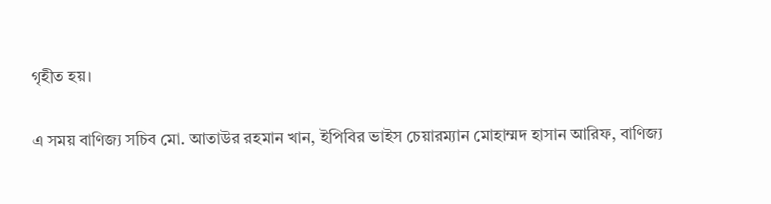গৃহীত হয়।

এ সময় বাণিজ্য সচিব মো. আতাউর রহমান খান, ইপিবির ভাইস চেয়ারম্যান মোহাম্মদ হাসান আরিফ, বাণিজ্য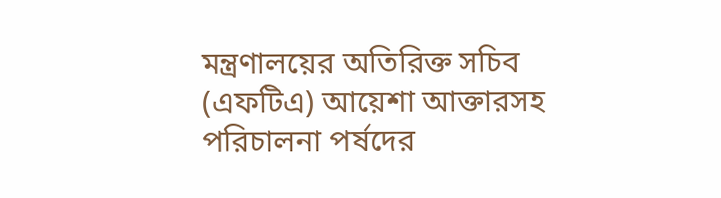মন্ত্রণালয়ের অতিরিক্ত সচিব (এফটিএ) আয়েশা আক্তারসহ পরিচালনা পর্ষদের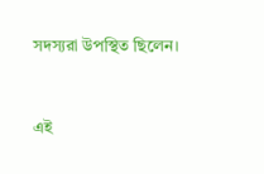সদস্যরা উপস্থিত ছিলেন।


এই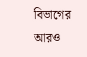বিভাগের আরও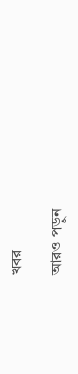খবর

আরও পড়ুন